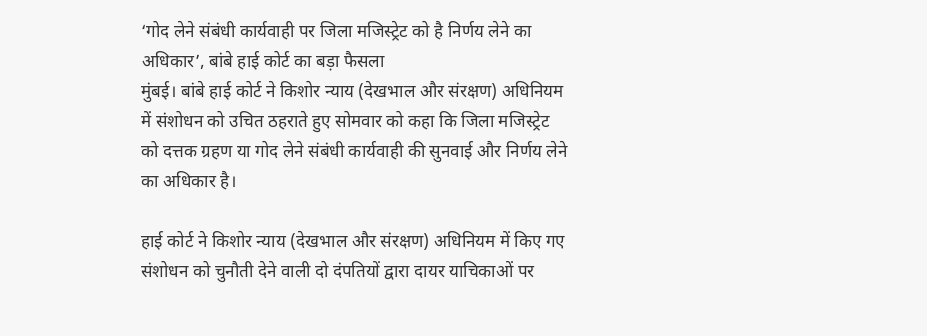‘गोद लेने संबंधी कार्यवाही पर जिला मजिस्ट्रेट को है निर्णय लेने का अधिकार’, बांबे हाई कोर्ट का बड़ा फैसला
मुंबई। बांबे हाई कोर्ट ने किशोर न्याय (देखभाल और संरक्षण) अधिनियम में संशोधन को उचित ठहराते हुए सोमवार को कहा कि जिला मजिस्ट्रेट को दत्तक ग्रहण या गोद लेने संबंधी कार्यवाही की सुनवाई और निर्णय लेने का अधिकार है।

हाई कोर्ट ने किशोर न्याय (देखभाल और संरक्षण) अधिनियम में किए गए संशोधन को चुनौती देने वाली दो दंपतियों द्वारा दायर याचिकाओं पर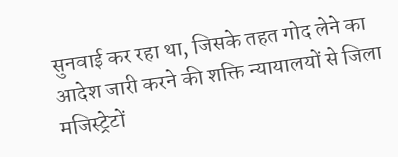सुनवाई कर रहा था, जिसके तहत गोद लेने का आदेश जारी करने की शक्ति न्यायालयों से जिला मजिस्ट्रेटों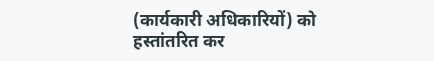(कार्यकारी अधिकारियों) को हस्तांतरित कर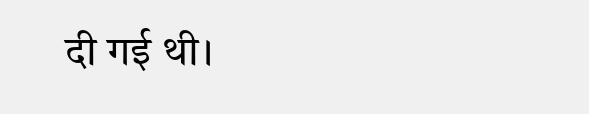दी गई थी।